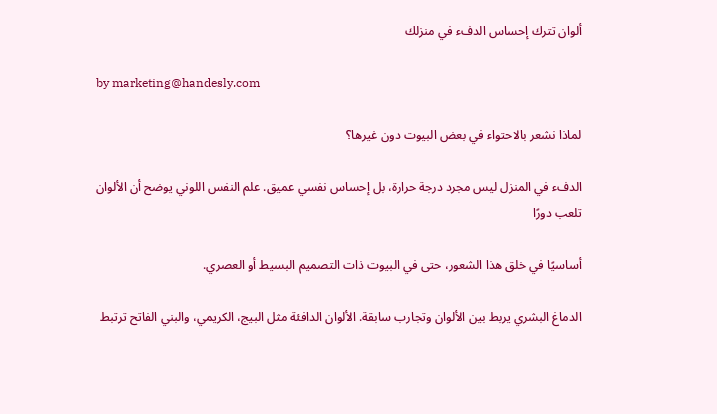ألوان تترك إحساس الدفء في منزلك

by marketing@handesly.com

لماذا نشعر بالاحتواء في بعض البيوت دون غيرها؟

الدفء في المنزل ليس مجرد درجة حرارة، بل إحساس نفسي عميق. علم النفس اللوني يوضح أن الألوان تلعب دورًا‌‌

أساسيًا في خلق هذا الشعور، حتى في البيوت ذات التصميم البسيط أو العصري.

الدماغ البشري يربط بين الألوان وتجارب سابقة. الألوان الدافئة مثل البيج، الكريمي، والبني الفاتح ترتبط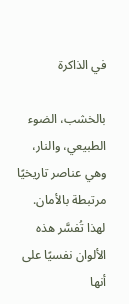في الذاكرة‌‌

بالخشب، الضوء الطبيعي، والنار، وهي عناصر تاريخيًا مرتبطة بالأمان. لهذا تُفسَّر هذه الألوان نفسيًا على أنها‌‌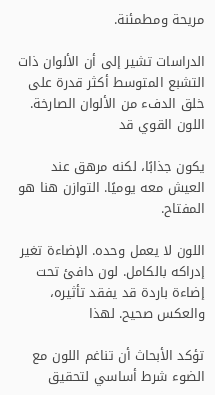مريحة ومطمئنة.

الدراسات تشير إلى أن الألوان ذات التشبع المتوسط أكثر قدرة على خلق الدفء من الألوان الصارخة. اللون القوي قد‌‌

يكون جذابًا، لكنه مرهق عند العيش معه يوميًا. التوازن هنا هو المفتاح.

اللون لا يعمل وحده. الإضاءة تغير إدراكه بالكامل. لون دافئ تحت إضاءة باردة قد يفقد تأثيره، والعكس صحيح. لهذا‌‌

تؤكد الأبحاث أن تناغم اللون مع الضوء شرط أساسي لتحقيق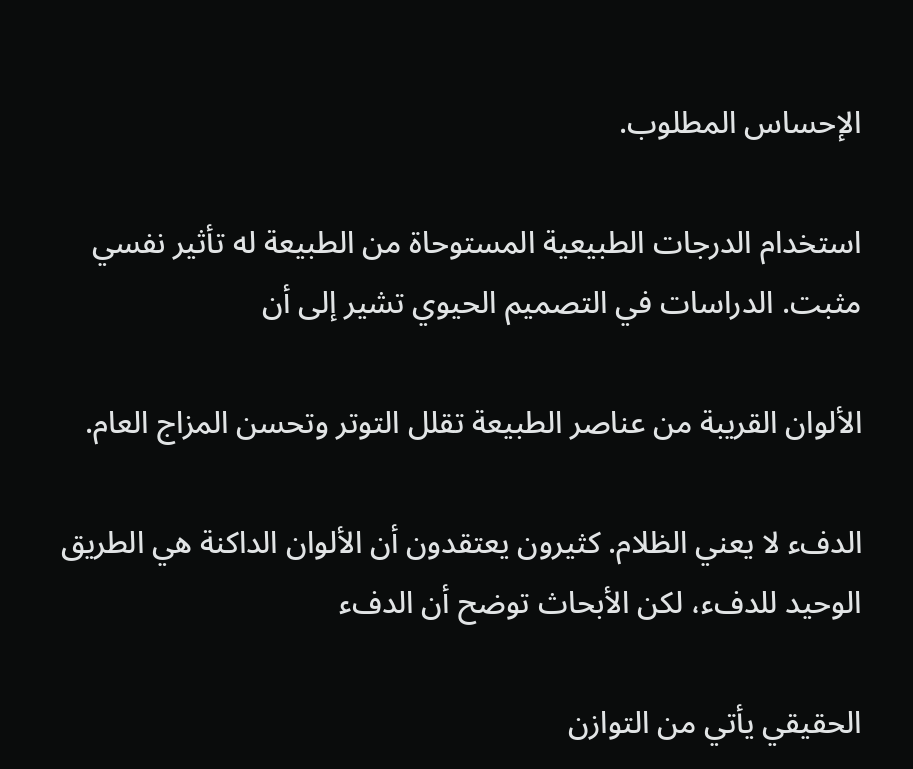الإحساس المطلوب.

استخدام الدرجات الطبيعية المستوحاة من الطبيعة له تأثير نفسي مثبت. الدراسات في التصميم الحيوي تشير إلى أن‌‌

الألوان القريبة من عناصر الطبيعة تقلل التوتر وتحسن المزاج العام.

الدفء لا يعني الظلام. كثيرون يعتقدون أن الألوان الداكنة هي الطريق الوحيد للدفء، لكن الأبحاث توضح أن الدفء‌‌

الحقيقي يأتي من التوازن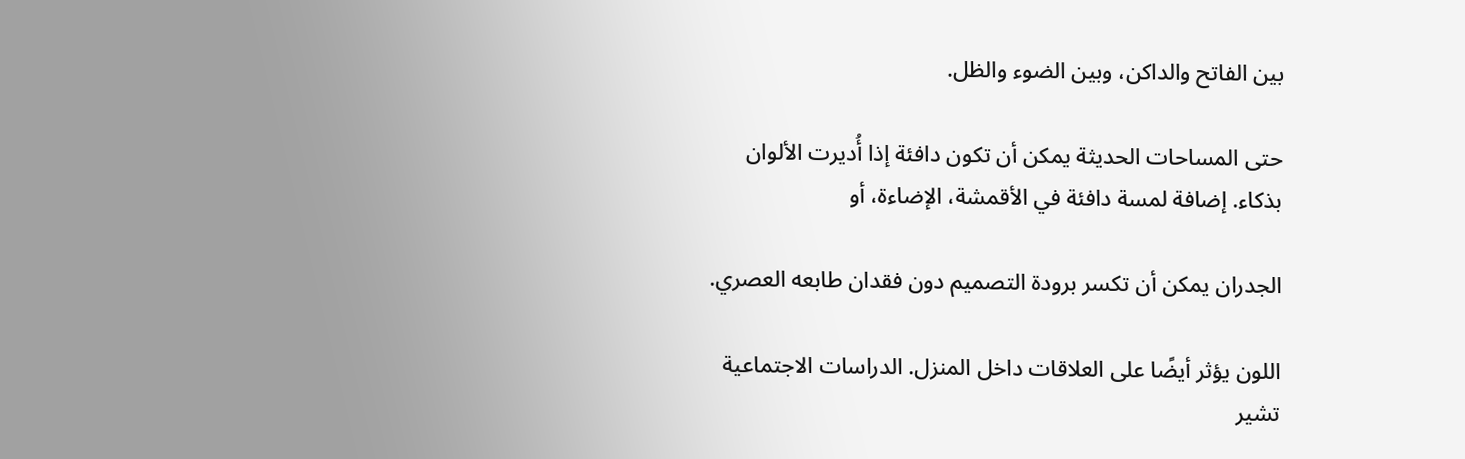بين الفاتح والداكن، وبين الضوء والظل.

حتى المساحات الحديثة يمكن أن تكون دافئة إذا أُديرت الألوان بذكاء. إضافة لمسة دافئة في الأقمشة، الإضاءة، أو‌‌

الجدران يمكن أن تكسر برودة التصميم دون فقدان طابعه العصري.

اللون يؤثر أيضًا على العلاقات داخل المنزل. الدراسات الاجتماعية تشير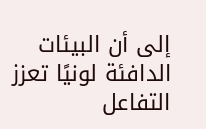إلى أن البيئات الدافئة لونيًا تعزز التفاعل‌‌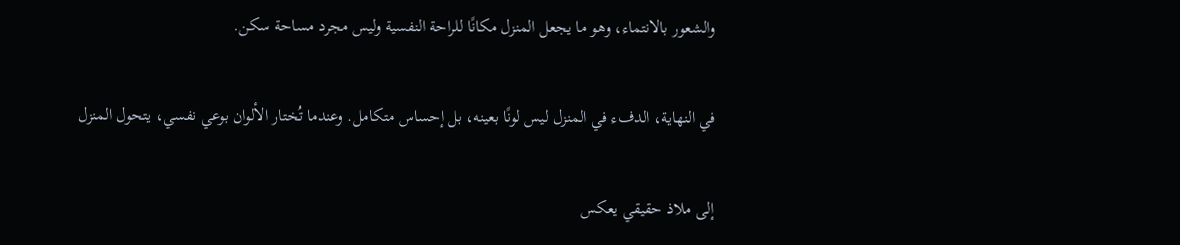والشعور بالانتماء، وهو ما يجعل المنزل مكانًا للراحة النفسية وليس مجرد مساحة سكن.

في النهاية، الدفء في المنزل ليس لونًا بعينه، بل إحساس متكامل. وعندما تُختار الألوان بوعي نفسي، يتحول المنزل‌‌

إلى ملاذ حقيقي يعكس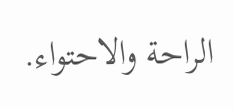الراحة والاحتواء.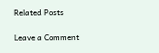Related Posts

Leave a Comment